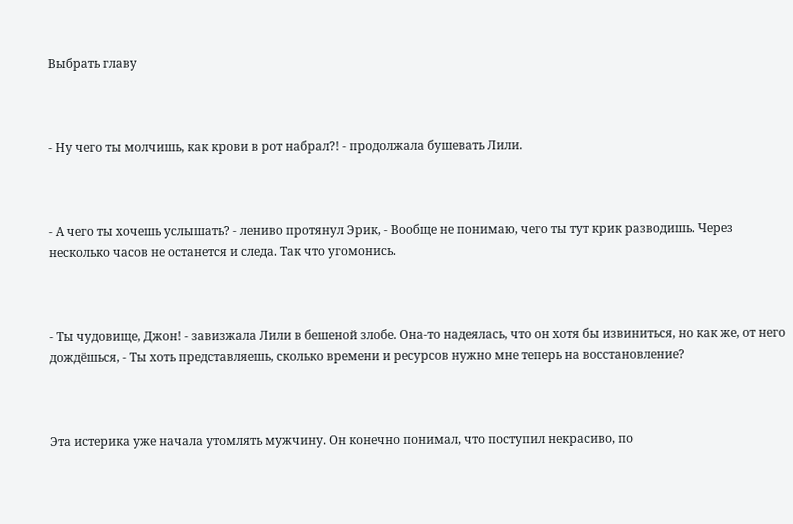Выбрать главу



- Ну чего ты молчишь, как крови в рот набрал?! - продолжала бушевать Лили.



- А чего ты хочешь услышать? - лениво протянул Эрик, - Вообще не понимаю, чего ты тут крик разводишь. Через несколько часов не останется и следа. Так что угомонись.



- Ты чудовище, Джон! - завизжала Лили в бешеной злобе. Она-то надеялась, что он хотя бы извиниться, но как же, от него дождёшься, - Ты хоть представляешь, сколько времени и ресурсов нужно мне теперь на восстановление?



Эта истерика уже начала утомлять мужчину. Он конечно понимал, что поступил некрасиво, по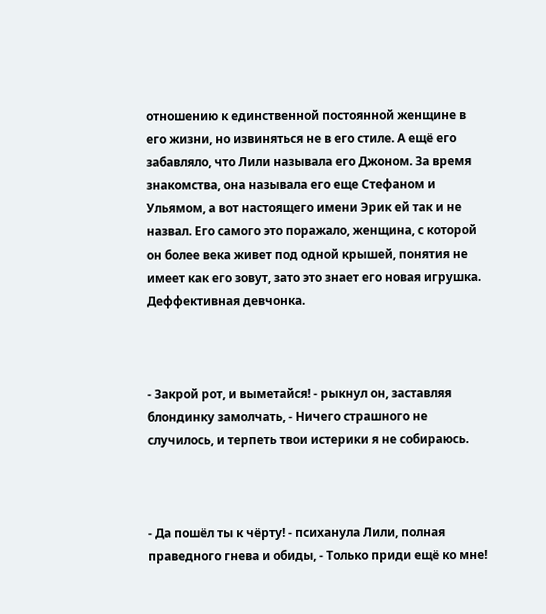отношению к единственной постоянной женщине в его жизни, но извиняться не в его стиле. А ещё его забавляло, что Лили называла его Джоном. За время знакомства, она называла его еще Стефаном и Ульямом, а вот настоящего имени Эрик ей так и не назвал. Его самого это поражало, женщина, с которой он более века живет под одной крышей, понятия не имеет как его зовут, зато это знает его новая игрушка. Деффективная девчонка.



- Закрой рот, и выметайся! - рыкнул он, заставляя блондинку замолчать, - Ничего страшного не случилось, и терпеть твои истерики я не собираюсь.



- Да пошёл ты к чёрту! - психанула Лили, полная праведного гнева и обиды, - Только приди ещё ко мне!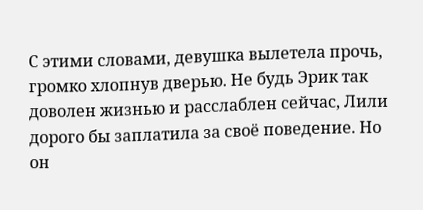С этими словами, девушка вылетела прочь, громко хлопнув дверью. Не будь Эрик так доволен жизнью и расслаблен сейчас, Лили дорого бы заплатила за своё поведение. Но он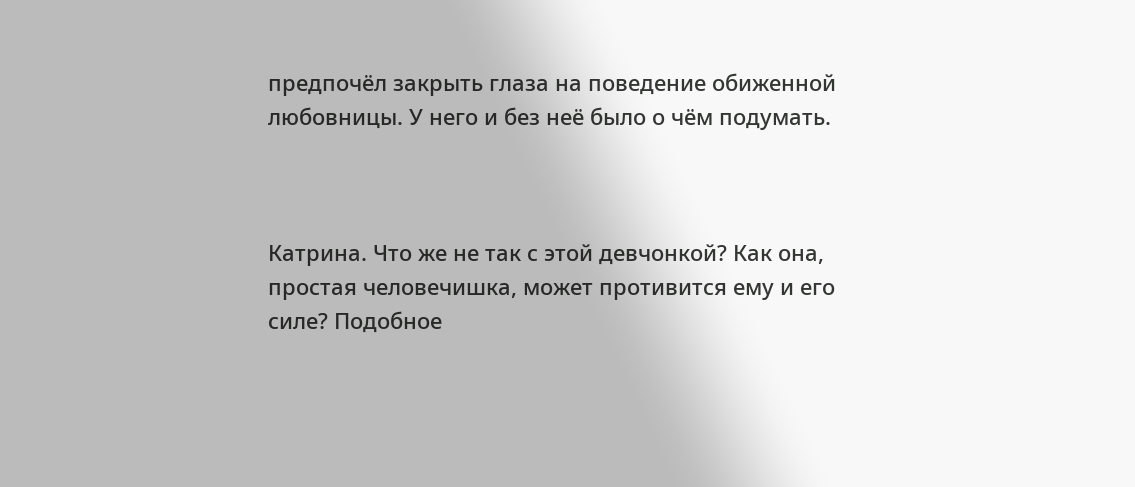предпочёл закрыть глаза на поведение обиженной любовницы. У него и без неё было о чём подумать.



Катрина. Что же не так с этой девчонкой? Как она, простая человечишка, может противится ему и его силе? Подобное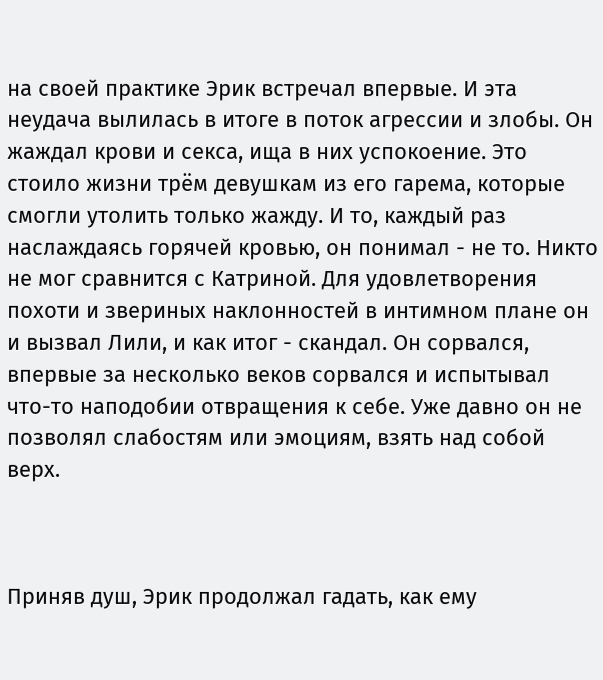на своей практике Эрик встречал впервые. И эта неудача вылилась в итоге в поток агрессии и злобы. Он жаждал крови и секса, ища в них успокоение. Это стоило жизни трём девушкам из его гарема, которые смогли утолить только жажду. И то, каждый раз наслаждаясь горячей кровью, он понимал - не то. Никто не мог сравнится с Катриной. Для удовлетворения похоти и звериных наклонностей в интимном плане он и вызвал Лили, и как итог - скандал. Он сорвался, впервые за несколько веков сорвался и испытывал что-то наподобии отвращения к себе. Уже давно он не позволял слабостям или эмоциям, взять над собой верх.



Приняв душ, Эрик продолжал гадать, как ему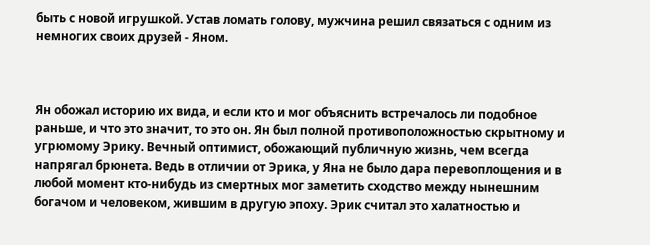быть с новой игрушкой. Устав ломать голову, мужчина решил связаться с одним из немногих своих друзей - Яном.



Ян обожал историю их вида, и если кто и мог объяснить встречалось ли подобное раньше, и что это значит, то это он. Ян был полной противоположностью скрытному и угрюмому Эрику. Вечный оптимист, обожающий публичную жизнь, чем всегда напрягал брюнета. Ведь в отличии от Эрика, у Яна не было дара перевоплощения и в любой момент кто-нибудь из смертных мог заметить сходство между нынешним богачом и человеком, жившим в другую эпоху. Эрик считал это халатностью и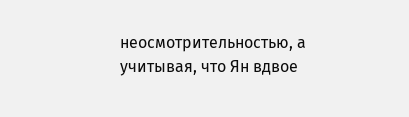неосмотрительностью, а учитывая, что Ян вдвое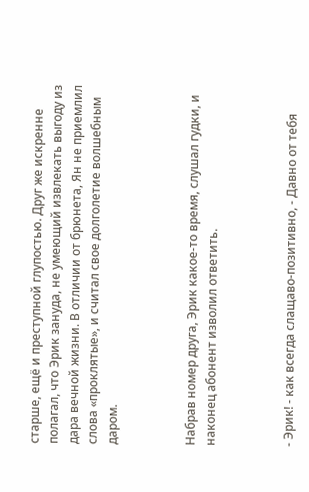старше, ещё и преступной глупостью. Друг же искренне полагал, что Эрик зануда, не умеющий извлекать выгоду из дара вечной жизни. В отличии от брюнета, Ян не приемлил слова «проклятые», и считал свое долголетие волшебным даром.



Набрав номер друга, Эрик какое-то время, слушал гудки, и наконец абонент изволил ответить.



- Эрик! - как всегда слащаво-позитивно, - Давно от тебя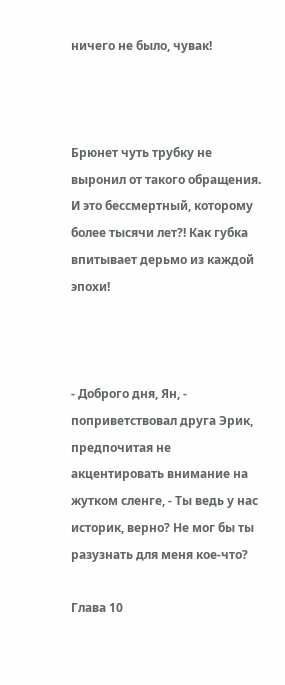ничего не было, чувак!



Брюнет чуть трубку не выронил от такого обращения. И это бессмертный, которому более тысячи лет?! Как губка впитывает дерьмо из каждой эпохи!



- Доброго дня, Ян, - поприветствовал друга Эрик, предпочитая не акцентировать внимание на жутком сленге, - Ты ведь у нас историк, верно? Не мог бы ты разузнать для меня кое-что?

Глава 10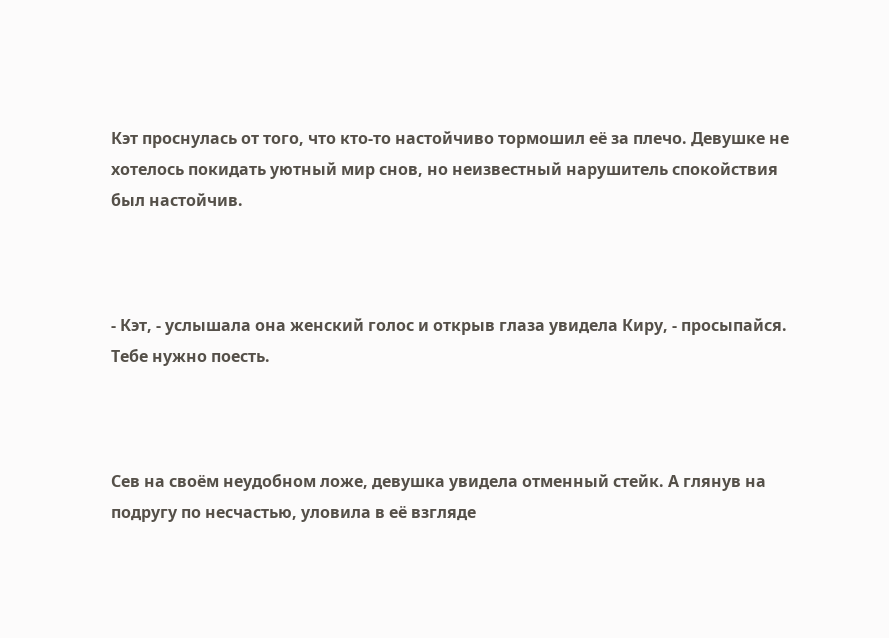Кэт проснулась от того, что кто-то настойчиво тормошил её за плечо. Девушке не хотелось покидать уютный мир снов, но неизвестный нарушитель спокойствия был настойчив.



- Кэт, - услышала она женский голос и открыв глаза увидела Киру, - просыпайся. Тебе нужно поесть.



Сев на своём неудобном ложе, девушка увидела отменный стейк. А глянув на подругу по несчастью, уловила в её взгляде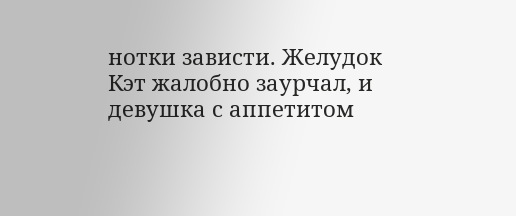нотки зависти. Желудок Кэт жалобно заурчал, и девушка с аппетитом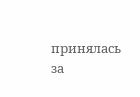принялась за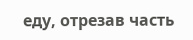еду, отрезав часть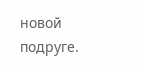новой подруге.